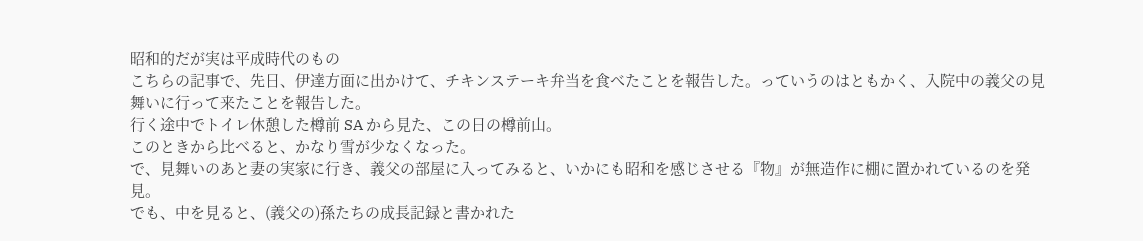昭和的だが実は平成時代のもの
こちらの記事で、先日、伊達方面に出かけて、チキンステーキ弁当を食べたことを報告した。っていうのはともかく、入院中の義父の見舞いに行って来たことを報告した。
行く途中でトイレ休憩した樽前 SA から見た、この日の樽前山。
このときから比べると、かなり雪が少なくなった。
で、見舞いのあと妻の実家に行き、義父の部屋に入ってみると、いかにも昭和を感じさせる『物』が無造作に棚に置かれているのを発見。
でも、中を見ると、(義父の)孫たちの成長記録と書かれた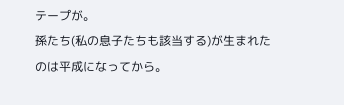テープが。
孫たち(私の息子たちも該当する)が生まれたのは平成になってから。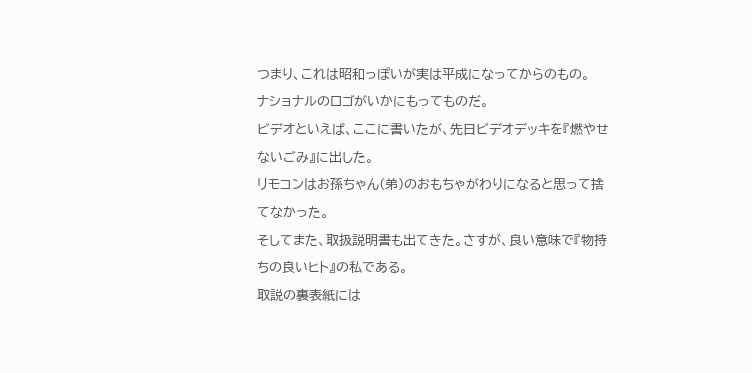つまり、これは昭和っぽいが実は平成になってからのもの。
ナショナルのロゴがいかにもってものだ。
ビデオといえば、ここに書いたが、先日ビデオデッキを『燃やせないごみ』に出した。
リモコンはお孫ちゃん(弟)のおもちゃがわりになると思って捨てなかった。
そしてまた、取扱説明書も出てきた。さすが、良い意味で『物持ちの良いヒト』の私である。
取説の裏表紙には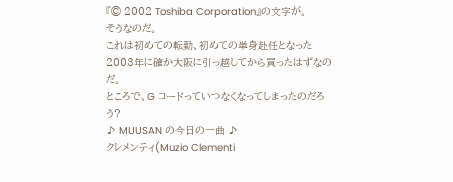『© 2002 Toshiba Corporation』の文字が。
そうなのだ。
これは初めての転勤、初めての単身赴任となった2003年に確か大阪に引っ越してから買ったはずなのだ。
ところで、G コードっていつなくなってしまったのだろう?
♪ MUUSAN の今日の一曲 ♪
クレメンティ(Muzio Clementi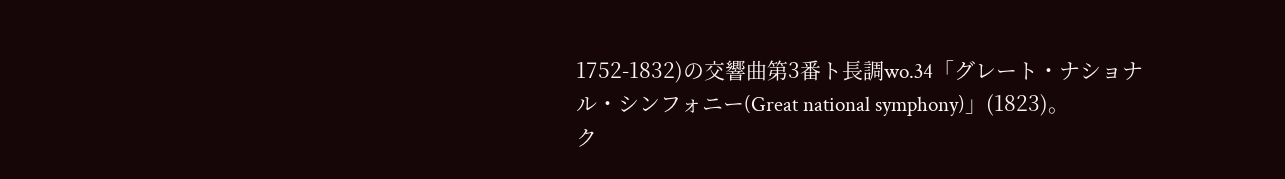1752-1832)の交響曲第3番ト長調wo.34「グレート・ナショナル・シンフォニー(Great national symphony)」(1823)。
ク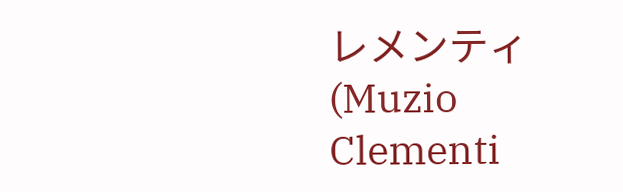レメンティ(Muzio Clementi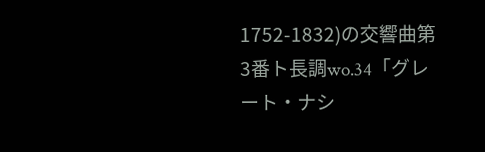1752-1832)の交響曲第3番ト長調wo.34「グレート・ナシ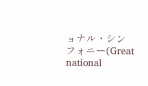ョナル・シンフォニー(Great national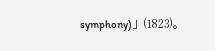symphony)」(1823)。